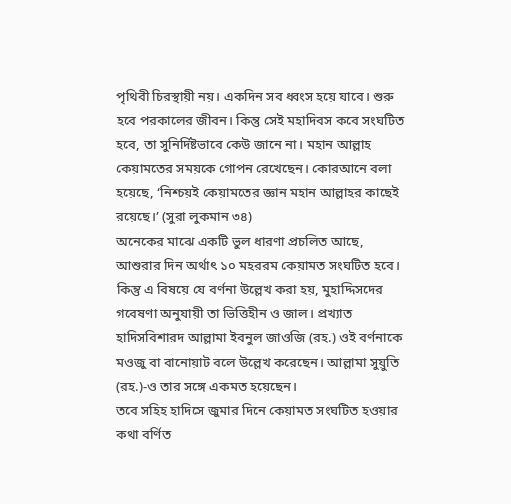পৃথিবী চিরস্থায়ী নয়। একদিন সব ধ্বংস হয়ে যাবে। শুরু হবে পরকালের জীবন। কিন্তু সেই মহাদিবস কবে সংঘটিত হবে, তা সুনির্দিষ্টভাবে কেউ জানে না। মহান আল্লাহ কেয়ামতের সময়কে গোপন রেখেছেন। কোরআনে বলা হয়েছে, ‘নিশ্চয়ই কেয়ামতের জ্ঞান মহান আল্লাহর কাছেই রয়েছে।’ (সুরা লুকমান ৩৪)
অনেকের মাঝে একটি ভুল ধারণা প্রচলিত আছে, আশুরার দিন অর্থাৎ ১০ মহররম কেয়ামত সংঘটিত হবে। কিন্তু এ বিষয়ে যে বর্ণনা উল্লেখ করা হয়, মুহাদ্দিসদের গবেষণা অনুযায়ী তা ভিত্তিহীন ও জাল। প্রখ্যাত হাদিসবিশারদ আল্লামা ইবনুল জাওজি (রহ.) ওই বর্ণনাকে মওজু বা বানোয়াট বলে উল্লেখ করেছেন। আল্লামা সুয়ুতি (রহ.)-ও তার সঙ্গে একমত হয়েছেন।
তবে সহিহ হাদিসে জুমার দিনে কেয়ামত সংঘটিত হওয়ার কথা বর্ণিত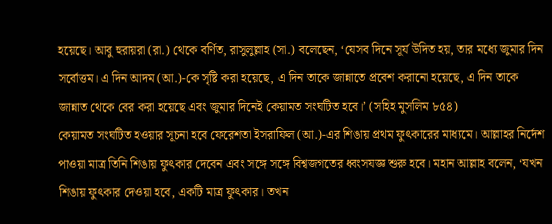হয়েছে। আবু হুরায়রা (রা.) থেকে বর্ণিত, রাসুলুল্লাহ (সা.) বলেছেন, ‘যেসব দিনে সূর্য উদিত হয়, তার মধ্যে জুমার দিন সর্বোত্তম। এ দিন আদম (আ.)-কে সৃষ্টি করা হয়েছে, এ দিন তাকে জান্নাতে প্রবেশ করানো হয়েছে, এ দিন তাকে জান্নাত থেকে বের করা হয়েছে এবং জুমার দিনেই কেয়ামত সংঘটিত হবে।’ (সহিহ মুসলিম ৮৫৪)
কেয়ামত সংঘটিত হওয়ার সূচনা হবে ফেরেশতা ইসরাফিল (আ.)-এর শিঙায় প্রথম ফুৎকারের মাধ্যমে। আল্লাহর নির্দেশ পাওয়া মাত্র তিনি শিঙায় ফুৎকার দেবেন এবং সঙ্গে সঙ্গে বিশ্বজগতের ধ্বংসযজ্ঞ শুরু হবে। মহান আল্লাহ বলেন, ‘যখন শিঙায় ফুৎকার দেওয়া হবে, একটি মাত্র ফুৎকার। তখন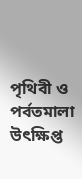পৃথিবী ও পর্বতমালা উৎক্ষিপ্ত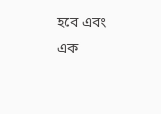হবে এবং এক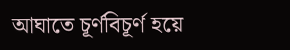আঘাতে চূর্ণবিচূর্ণ হয়ে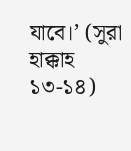যাবে।’ (সুরা হাক্কাহ ১৩-১৪)